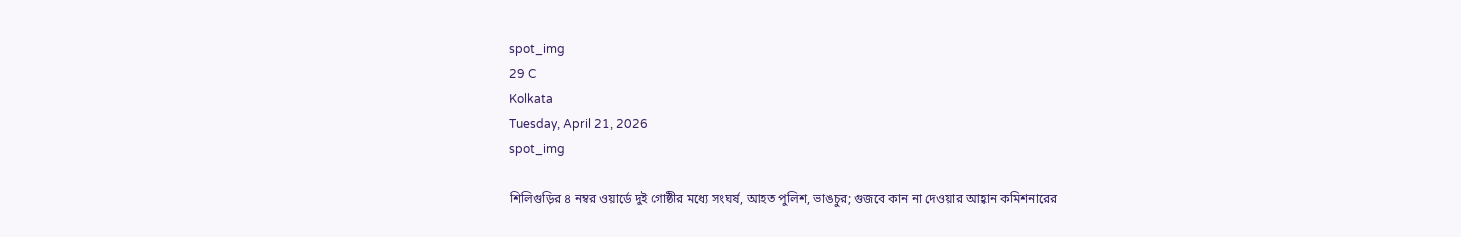spot_img
29 C
Kolkata
Tuesday, April 21, 2026
spot_img

শিলিগুড়ির ৪ নম্বর ওয়ার্ডে দুই গোষ্ঠীর মধ্যে সংঘর্ষ, আহত পুলিশ, ভাঙচুর; গুজবে কান না দেওয়ার আহ্বান কমিশনারের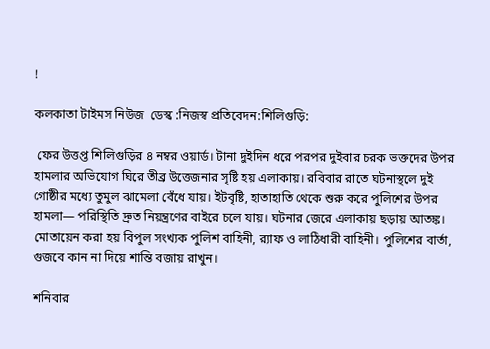!

কলকাতা টাইমস নিউজ  ডেস্ক :নিজস্ব প্রতিবেদন:শিলিগুড়ি:

 ফের উত্তপ্ত শিলিগুড়ির ৪ নম্বর ওয়ার্ড। টানা দুইদিন ধরে পরপর দুইবার চরক ভক্তদের উপর হামলার অভিযোগ ঘিরে তীব্র উত্তেজনার সৃষ্টি হয় এলাকায়। রবিবার রাতে ঘটনাস্থলে দুই গোষ্ঠীর মধ্যে তুমুল ঝামেলা বেঁধে যায়। ইটবৃষ্টি, হাতাহাতি থেকে শুরু করে পুলিশের উপর হামলা— পরিস্থিতি দ্রুত নিয়ন্ত্রণের বাইরে চলে যায়। ঘটনার জেরে এলাকায় ছড়ায় আতঙ্ক। মোতায়েন করা হয় বিপুল সংখ্যক পুলিশ বাহিনী, র‍্যাফ ও লাঠিধারী বাহিনী। পুলিশের বার্তা, গুজবে কান না দিয়ে শান্তি বজায় রাখুন।

শনিবার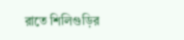রাতে শিলিগুড়ির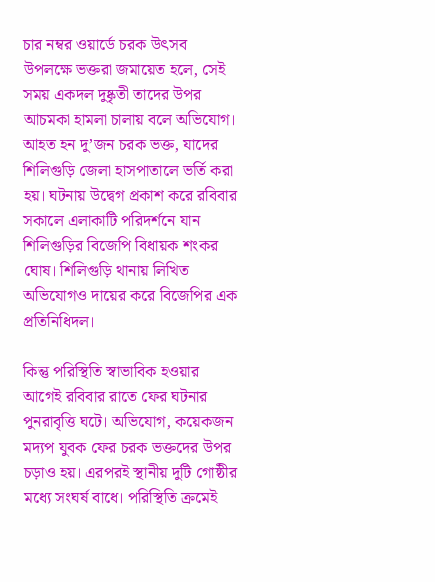চার নম্বর ওয়ার্ডে চরক উৎসব উপলক্ষে ভক্তরা জমায়েত হলে, সেই সময় একদল দুষ্কৃতী তাদের উপর আচমকা হামলা চালায় বলে অভিযোগ। আহত হন দু’জন চরক ভক্ত, যাদের শিলিগুড়ি জেলা হাসপাতালে ভর্তি করা হয়। ঘটনায় উদ্বেগ প্রকাশ করে রবিবার সকালে এলাকাটি পরিদর্শনে যান শিলিগুড়ির বিজেপি বিধায়ক শংকর ঘোষ। শিলিগুড়ি থানায় লিখিত অভিযোগও দায়ের করে বিজেপির এক প্রতিনিধিদল।

কিন্তু পরিস্থিতি স্বাভাবিক হওয়ার আগেই রবিবার রাতে ফের ঘটনার পুনরাবৃত্তি ঘটে। অভিযোগ, কয়েকজন মদ্যপ যুবক ফের চরক ভক্তদের উপর চড়াও হয়। এরপরই স্থানীয় দুটি গোষ্ঠীর মধ্যে সংঘর্ষ বাধে। পরিস্থিতি ক্রমেই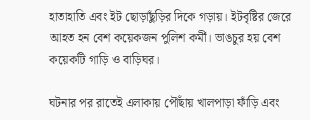হাতাহাতি এবং ইট ছোড়াছুঁড়ির দিকে গড়ায়। ইটবৃষ্টির জেরে আহত হন বেশ কয়েকজন পুলিশ কর্মী। ভাঙচুর হয় বেশ কয়েকটি গাড়ি ও বাড়িঘর।

ঘটনার পর রাতেই এলাকায় পৌঁছায় খালপাড়া ফাঁড়ি এবং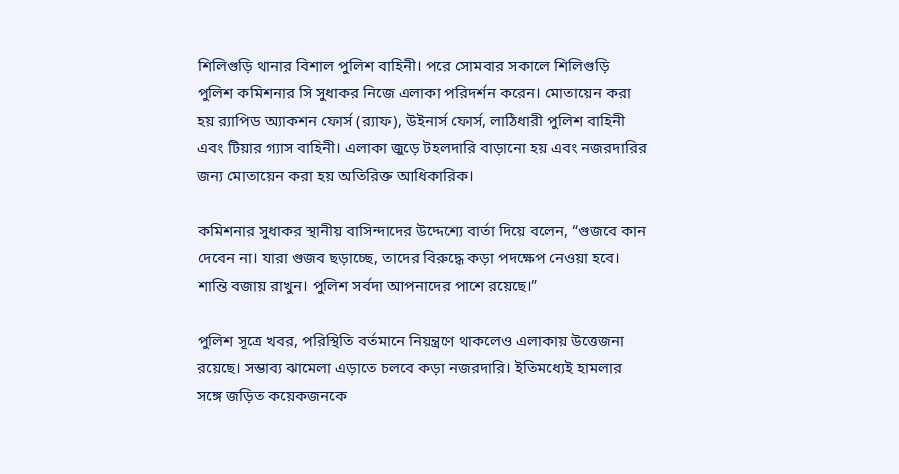শিলিগুড়ি থানার বিশাল পুলিশ বাহিনী। পরে সোমবার সকালে শিলিগুড়ি পুলিশ কমিশনার সি সুধাকর নিজে এলাকা পরিদর্শন করেন। মোতায়েন করা হয় র‍্যাপিড অ্যাকশন ফোর্স (র‌্যাফ), উইনার্স ফোর্স, লাঠিধারী পুলিশ বাহিনী এবং টিয়ার গ্যাস বাহিনী। এলাকা জুড়ে টহলদারি বাড়ানো হয় এবং নজরদারির জন্য মোতায়েন করা হয় অতিরিক্ত আধিকারিক।

কমিশনার সুধাকর স্থানীয় বাসিন্দাদের উদ্দেশ্যে বার্তা দিয়ে বলেন, “গুজবে কান দেবেন না। যারা গুজব ছড়াচ্ছে, তাদের বিরুদ্ধে কড়া পদক্ষেপ নেওয়া হবে। শান্তি বজায় রাখুন। পুলিশ সর্বদা আপনাদের পাশে রয়েছে।”

পুলিশ সূত্রে খবর, পরিস্থিতি বর্তমানে নিয়ন্ত্রণে থাকলেও এলাকায় উত্তেজনা রয়েছে। সম্ভাব্য ঝামেলা এড়াতে চলবে কড়া নজরদারি। ইতিমধ্যেই হামলার সঙ্গে জড়িত কয়েকজনকে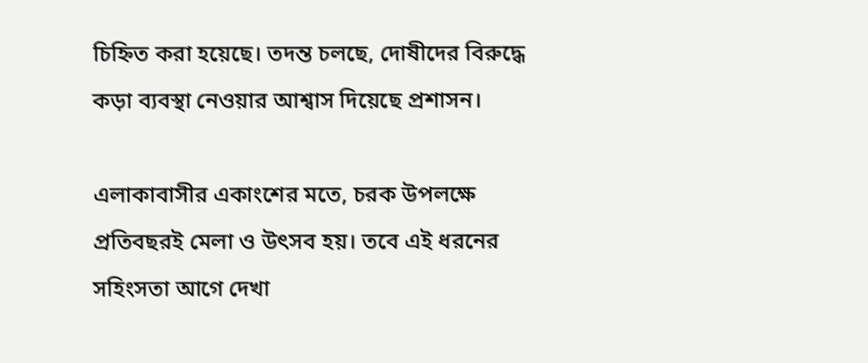চিহ্নিত করা হয়েছে। তদন্ত চলছে, দোষীদের বিরুদ্ধে কড়া ব্যবস্থা নেওয়ার আশ্বাস দিয়েছে প্রশাসন।

এলাকাবাসীর একাংশের মতে, চরক উপলক্ষে প্রতিবছরই মেলা ও উৎসব হয়। তবে এই ধরনের সহিংসতা আগে দেখা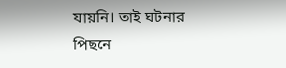যায়নি। তাই ঘটনার পিছনে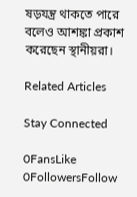ষড়যন্ত্র থাকতে পারে বলেও আশঙ্কা প্রকাশ করেছেন স্থানীয়রা।

Related Articles

Stay Connected

0FansLike
0FollowersFollow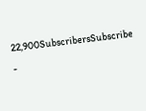22,900SubscribersSubscribe
-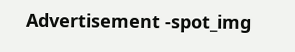Advertisement -spot_img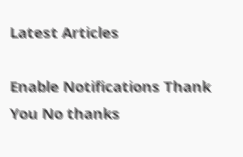Latest Articles

Enable Notifications Thank You No thanks